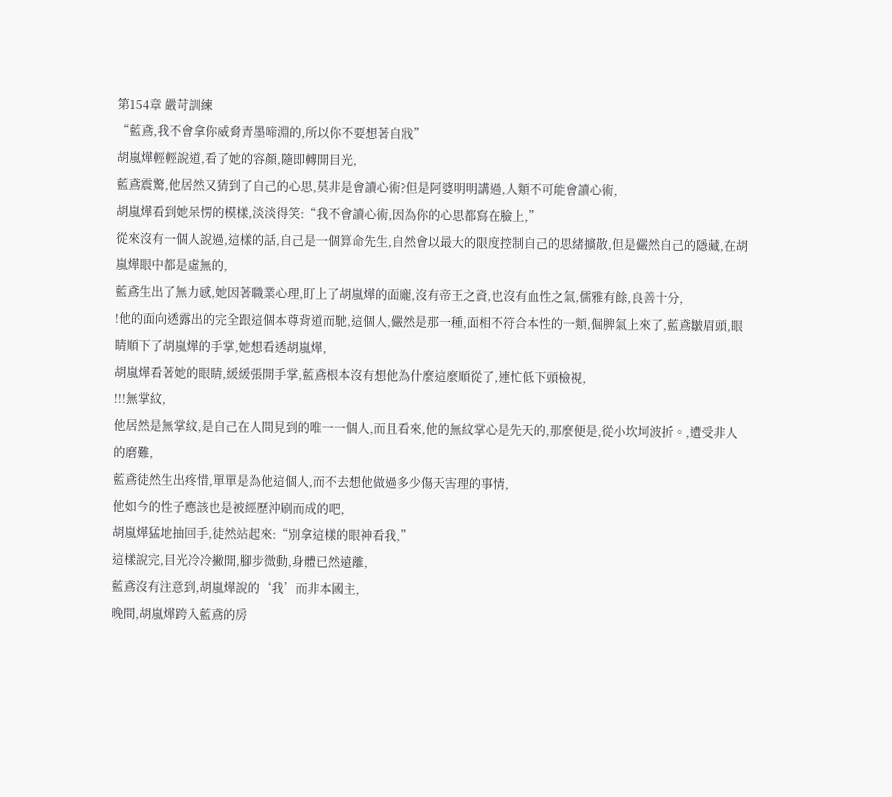第154章 嚴苛訓練
“藍鳶,我不會拿你威脅青墨啼淵的,所以你不要想著自戕”
胡嵐燁輕輕說道,看了她的容顏,隨即轉開目光,
藍鳶震驚,他居然又猜到了自己的心思,莫非是會讀心術?但是阿婆明明講過,人類不可能會讀心術,
胡嵐燁看到她呆愣的模樣,淡淡得笑:“我不會讀心術,因為你的心思都寫在臉上,”
從來沒有一個人說過,這樣的話,自己是一個算命先生,自然會以最大的限度控制自己的思緒擴散,但是儼然自己的隱藏,在胡嵐燁眼中都是虛無的,
藍鳶生出了無力感,她因著職業心理,盯上了胡嵐燁的面龐,沒有帝王之資,也沒有血性之氣,儒雅有餘,良善十分,
!他的面向透露出的完全跟這個本尊背道而馳,這個人,儼然是那一種,面相不符合本性的一類,倔脾氣上來了,藍鳶皺眉頭,眼睛順下了胡嵐燁的手掌,她想看透胡嵐燁,
胡嵐燁看著她的眼睛,緩緩張開手掌,藍鳶根本沒有想他為什麼這麼順從了,連忙低下頭檢視,
!!!無掌紋,
他居然是無掌紋,是自己在人間見到的唯一一個人,而且看來,他的無紋掌心是先天的,那麼便是,從小坎坷波折。,遭受非人的磨難,
藍鳶徒然生出疼惜,單單是為他這個人,而不去想他做過多少傷天害理的事情,
他如今的性子應該也是被經歷沖刷而成的吧,
胡嵐燁猛地抽回手,徒然站起來:“別拿這樣的眼神看我,”
這樣說完,目光冷冷撇開,腳步微動,身體已然遠離,
藍鳶沒有注意到,胡嵐燁說的‘我’而非本國主,
晚間,胡嵐燁跨入藍鳶的房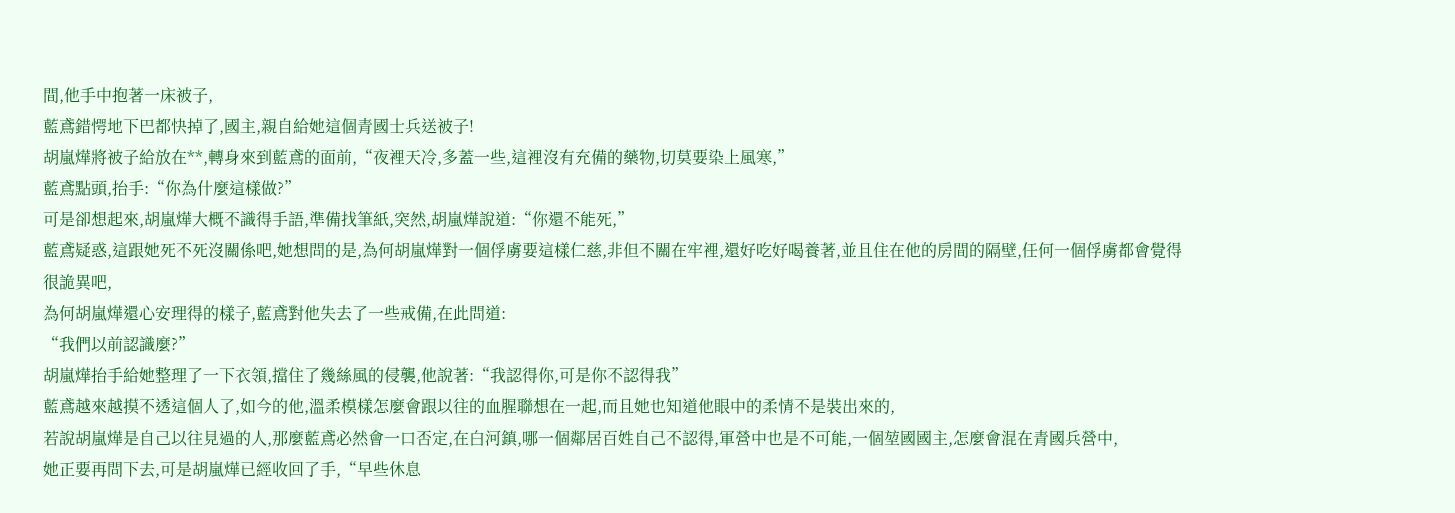間,他手中抱著一床被子,
藍鳶錯愕地下巴都快掉了,國主,親自給她這個青國士兵送被子!
胡嵐燁將被子給放在**,轉身來到藍鳶的面前,“夜裡天冷,多蓋一些,這裡沒有充備的藥物,切莫要染上風寒,”
藍鳶點頭,抬手:“你為什麼這樣做?”
可是卻想起來,胡嵐燁大概不識得手語,準備找筆紙,突然,胡嵐燁說道:“你還不能死,”
藍鳶疑惑,這跟她死不死沒關係吧,她想問的是,為何胡嵐燁對一個俘虜要這樣仁慈,非但不關在牢裡,還好吃好喝養著,並且住在他的房間的隔壁,任何一個俘虜都會覺得很詭異吧,
為何胡嵐燁還心安理得的樣子,藍鳶對他失去了一些戒備,在此問道:
“我們以前認識麼?”
胡嵐燁抬手給她整理了一下衣領,擋住了幾絲風的侵襲,他說著:“我認得你,可是你不認得我”
藍鳶越來越摸不透這個人了,如今的他,溫柔模樣怎麼會跟以往的血腥聯想在一起,而且她也知道他眼中的柔情不是裝出來的,
若說胡嵐燁是自己以往見過的人,那麼藍鳶必然會一口否定,在白河鎮,哪一個鄰居百姓自己不認得,軍營中也是不可能,一個堃國國主,怎麼會混在青國兵營中,
她正要再問下去,可是胡嵐燁已經收回了手,“早些休息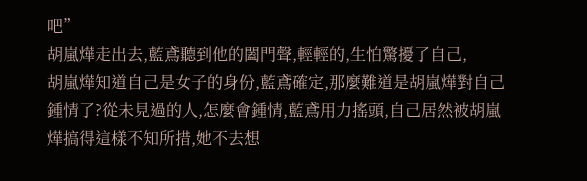吧”
胡嵐燁走出去,藍鳶聽到他的闔門聲,輕輕的,生怕驚擾了自己,
胡嵐燁知道自己是女子的身份,藍鳶確定,那麼難道是胡嵐燁對自己鍾情了?從未見過的人,怎麼會鍾情,藍鳶用力搖頭,自己居然被胡嵐燁搞得這樣不知所措,她不去想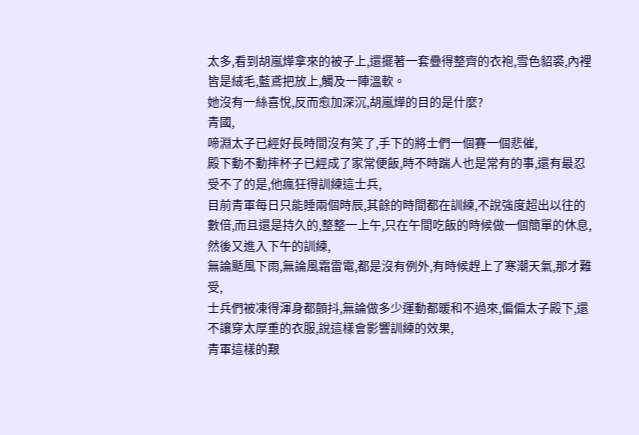太多,看到胡嵐燁拿來的被子上,還擺著一套疊得整齊的衣袍,雪色貂裘,內裡皆是絨毛,藍鳶把放上,觸及一陣溫軟。
她沒有一絲喜悅,反而愈加深沉,胡嵐燁的目的是什麼?
青國,
啼淵太子已經好長時間沒有笑了,手下的將士們一個賽一個悲催,
殿下動不動摔杯子已經成了家常便飯,時不時踹人也是常有的事,還有最忍受不了的是,他瘋狂得訓練這士兵,
目前青軍每日只能睡兩個時辰,其餘的時間都在訓練,不說強度超出以往的數倍,而且還是持久的,整整一上午,只在午間吃飯的時候做一個簡單的休息,然後又進入下午的訓練,
無論颳風下雨,無論風霜雷電,都是沒有例外,有時候趕上了寒潮天氣,那才難受,
士兵們被凍得渾身都顫抖,無論做多少運動都暖和不過來,偏偏太子殿下,還不讓穿太厚重的衣服,說這樣會影響訓練的效果,
青軍這樣的艱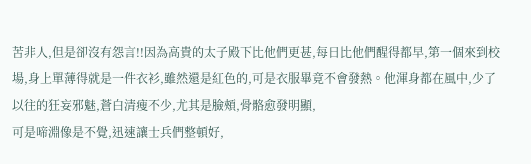苦非人,但是卻沒有怨言!!因為高貴的太子殿下比他們更甚,每日比他們醒得都早,第一個來到校場,身上單薄得就是一件衣衫,雖然還是紅色的,可是衣服畢竟不會發熱。他渾身都在風中,少了以往的狂妄邪魅,蒼白清瘦不少,尤其是臉頰,骨骼愈發明顯,
可是啼淵像是不覺,迅速讓士兵們整頓好,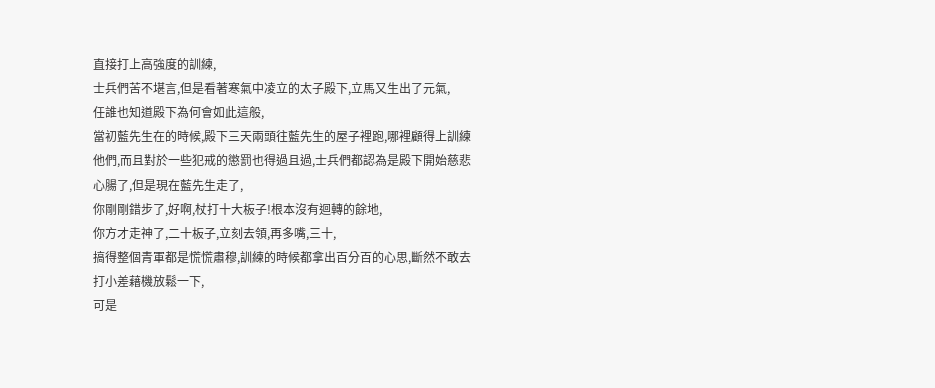直接打上高強度的訓練,
士兵們苦不堪言,但是看著寒氣中凌立的太子殿下,立馬又生出了元氣,
任誰也知道殿下為何會如此這般,
當初藍先生在的時候,殿下三天兩頭往藍先生的屋子裡跑,哪裡顧得上訓練他們,而且對於一些犯戒的懲罰也得過且過,士兵們都認為是殿下開始慈悲心腸了,但是現在藍先生走了,
你剛剛錯步了,好啊,杖打十大板子!根本沒有迴轉的餘地,
你方才走神了,二十板子,立刻去領,再多嘴,三十,
搞得整個青軍都是慌慌肅穆,訓練的時候都拿出百分百的心思,斷然不敢去打小差藉機放鬆一下,
可是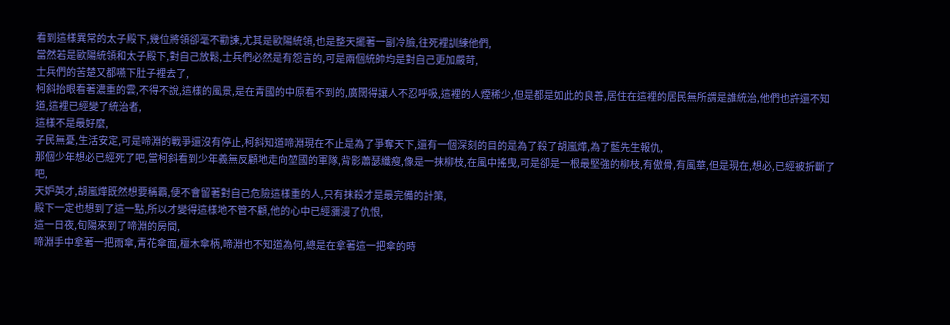看到這樣異常的太子殿下,幾位將領卻毫不勸諫,尤其是歐陽統領,也是整天擺著一副冷臉,往死裡訓練他們,
當然若是歐陽統領和太子殿下,對自己放鬆,士兵們必然是有怨言的,可是兩個統帥均是對自己更加嚴苛,
士兵們的苦楚又都嚥下肚子裡去了,
柯斜抬眼看著濃重的雲,不得不說,這樣的風景,是在青國的中原看不到的,廣闊得讓人不忍呼吸,這裡的人煙稀少,但是都是如此的良善,居住在這裡的居民無所謂是誰統治,他們也許還不知道,這裡已經變了統治者,
這樣不是最好麼,
子民無憂,生活安定,可是啼淵的戰爭還沒有停止,柯斜知道啼淵現在不止是為了爭奪天下,還有一個深刻的目的是為了殺了胡嵐燁,為了藍先生報仇,
那個少年想必已經死了吧,當柯斜看到少年義無反顧地走向堃國的軍隊,背影蕭瑟纖瘦,像是一抹柳枝,在風中搖曳,可是卻是一根最堅強的柳枝,有傲骨,有風華,但是現在,想必,已經被折斷了吧,
天妒英才,胡嵐燁既然想要稱霸,便不會留著對自己危險這樣重的人,只有抹殺才是最完備的計策,
殿下一定也想到了這一點,所以才變得這樣地不管不顧,他的心中已經瀰漫了仇恨,
這一日夜,旬陽來到了啼淵的房間,
啼淵手中拿著一把雨傘,青花傘面,檀木傘柄,啼淵也不知道為何,總是在拿著這一把傘的時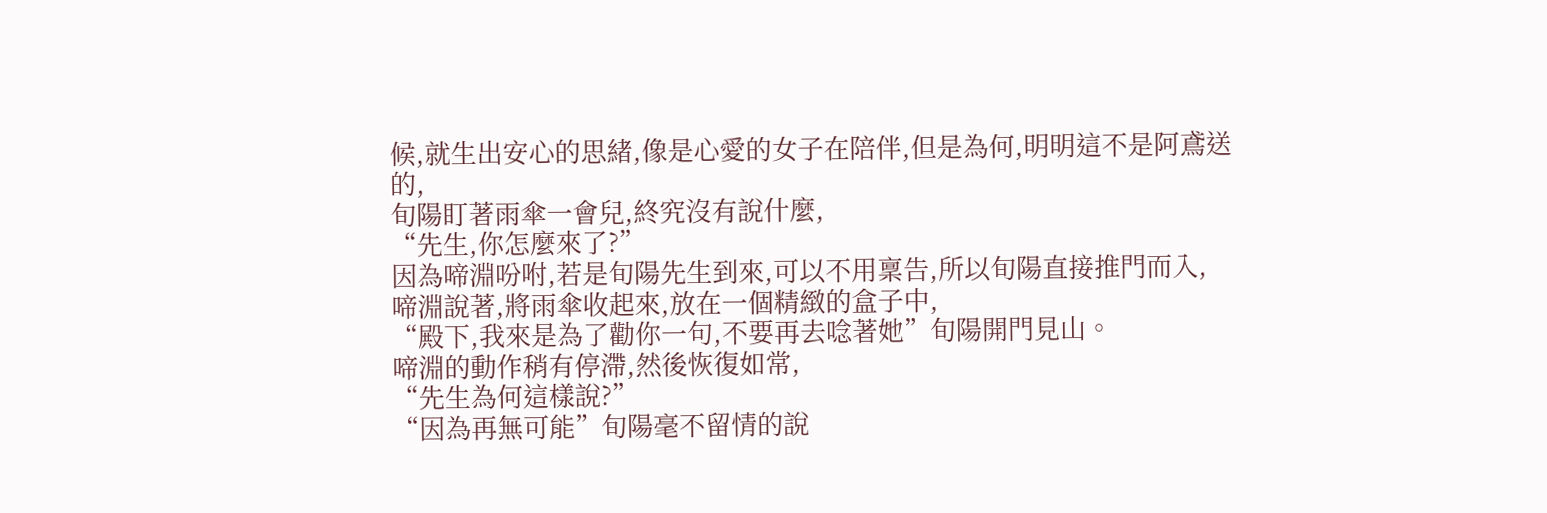候,就生出安心的思緒,像是心愛的女子在陪伴,但是為何,明明這不是阿鳶送的,
旬陽盯著雨傘一會兒,終究沒有說什麼,
“先生,你怎麼來了?”
因為啼淵吩咐,若是旬陽先生到來,可以不用稟告,所以旬陽直接推門而入,
啼淵說著,將雨傘收起來,放在一個精緻的盒子中,
“殿下,我來是為了勸你一句,不要再去唸著她”旬陽開門見山。
啼淵的動作稍有停滯,然後恢復如常,
“先生為何這樣說?”
“因為再無可能”旬陽毫不留情的說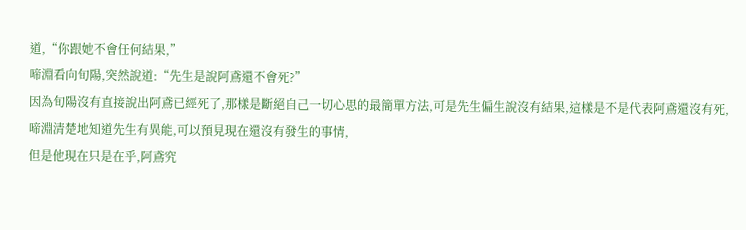道,“你跟她不會任何結果,”
啼淵看向旬陽,突然說道:“先生是說阿鳶還不會死?”
因為旬陽沒有直接說出阿鳶已經死了,那樣是斷絕自己一切心思的最簡單方法,可是先生偏生說沒有結果,這樣是不是代表阿鳶還沒有死,
啼淵清楚地知道先生有異能,可以預見現在還沒有發生的事情,
但是他現在只是在乎,阿鳶究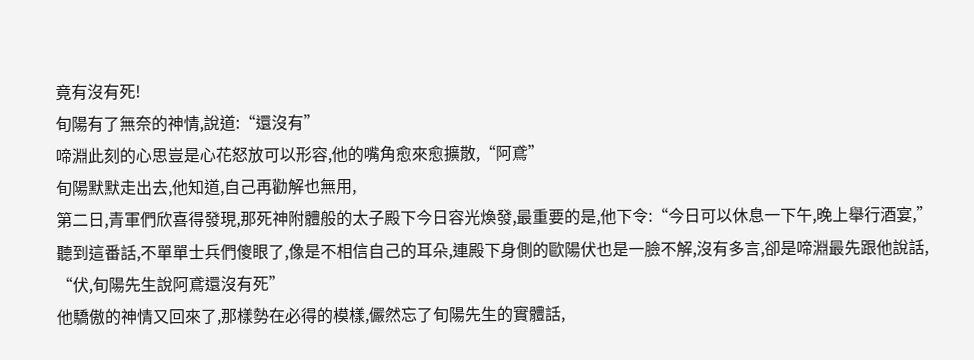竟有沒有死!
旬陽有了無奈的神情,說道:“還沒有”
啼淵此刻的心思豈是心花怒放可以形容,他的嘴角愈來愈擴散,“阿鳶”
旬陽默默走出去,他知道,自己再勸解也無用,
第二日,青軍們欣喜得發現,那死神附體般的太子殿下今日容光煥發,最重要的是,他下令:“今日可以休息一下午,晚上舉行酒宴,”
聽到這番話,不單單士兵們傻眼了,像是不相信自己的耳朵,連殿下身側的歐陽伏也是一臉不解,沒有多言,卻是啼淵最先跟他說話,
“伏,旬陽先生說阿鳶還沒有死”
他驕傲的神情又回來了,那樣勢在必得的模樣,儼然忘了旬陽先生的實體話,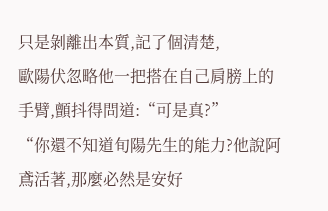只是剝離出本質,記了個清楚,
歐陽伏忽略他一把搭在自己肩膀上的手臂,顫抖得問道:“可是真?”
“你還不知道旬陽先生的能力?他說阿鳶活著,那麼必然是安好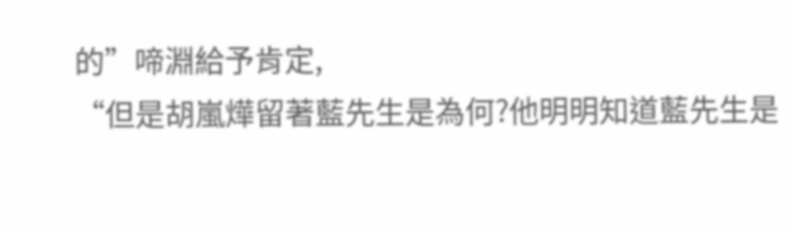的”啼淵給予肯定,
“但是胡嵐燁留著藍先生是為何?他明明知道藍先生是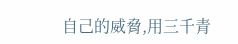自己的威脅,用三千青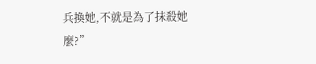兵換她,不就是為了抹殺她麼?”